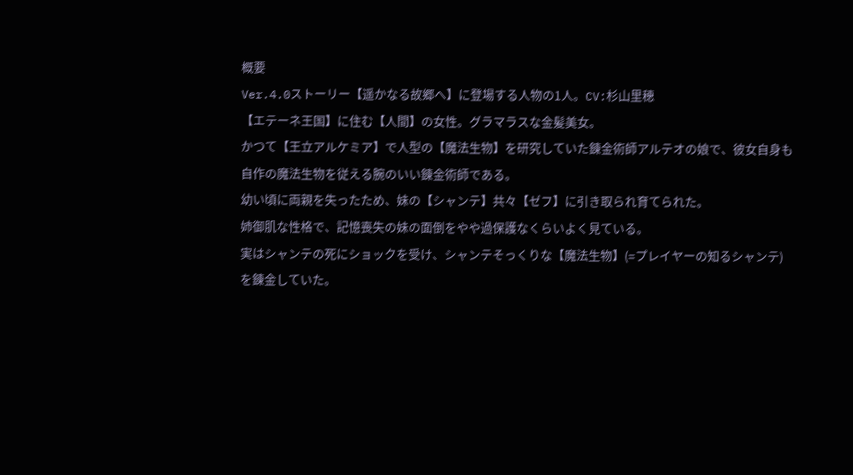概要
Ver.4.0ストーリー【遥かなる故郷へ】に登場する人物の1人。CV:杉山里穂
【エテーネ王国】に住む【人間】の女性。グラマラスな金髪美女。
かつて【王立アルケミア】で人型の【魔法生物】を研究していた錬金術師アルテオの娘で、彼女自身も自作の魔法生物を従える腕のいい錬金術師である。
幼い頃に両親を失ったため、妹の【シャンテ】共々【ゼフ】に引き取られ育てられた。
姉御肌な性格で、記憶喪失の妹の面倒をやや過保護なくらいよく見ている。
実はシャンテの死にショックを受け、シャンテそっくりな【魔法生物】(=プレイヤーの知るシャンテ)を錬金していた。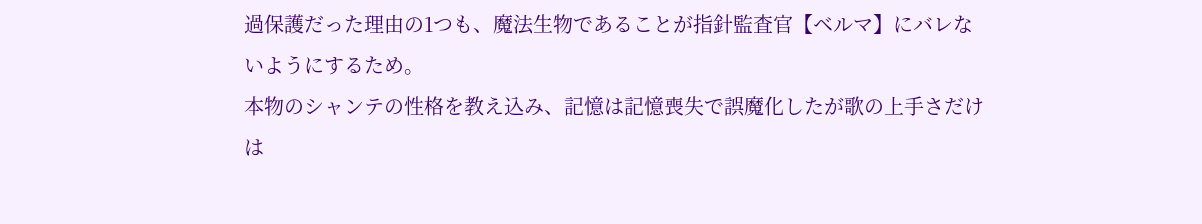過保護だった理由の1つも、魔法生物であることが指針監査官【ベルマ】にバレないようにするため。
本物のシャンテの性格を教え込み、記憶は記憶喪失で誤魔化したが歌の上手さだけは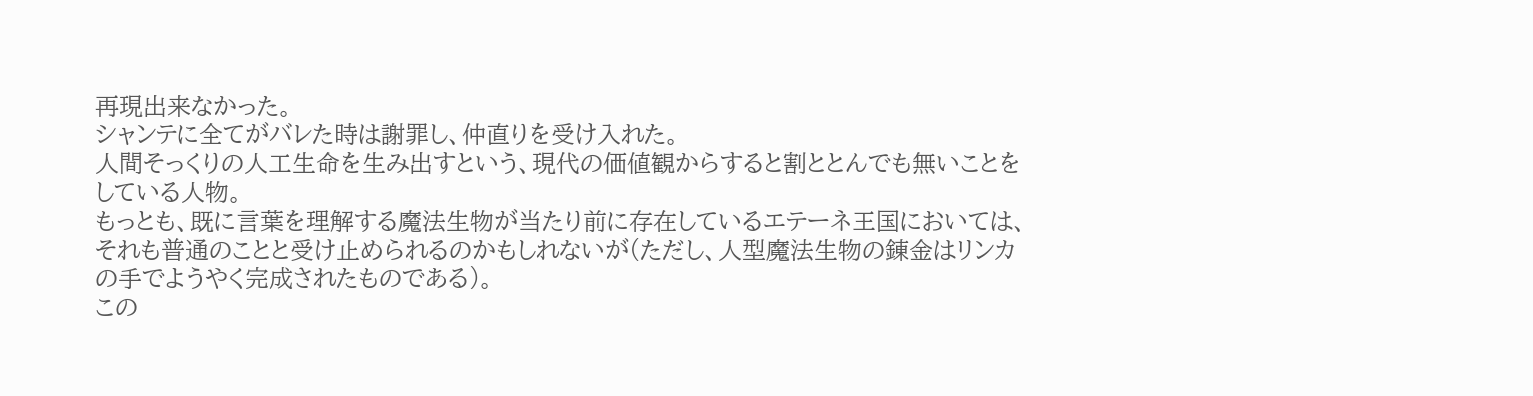再現出来なかった。
シャンテに全てがバレた時は謝罪し、仲直りを受け入れた。
人間そっくりの人工生命を生み出すという、現代の価値観からすると割ととんでも無いことをしている人物。
もっとも、既に言葉を理解する魔法生物が当たり前に存在しているエテーネ王国においては、それも普通のことと受け止められるのかもしれないが(ただし、人型魔法生物の錬金はリンカの手でようやく完成されたものである)。
この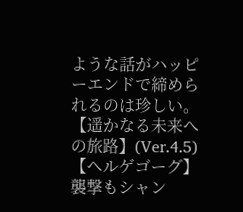ような話がハッピーエンドで締められるのは珍しい。
【遥かなる未来への旅路】(Ver.4.5)
【ヘルゲゴーグ】襲撃もシャン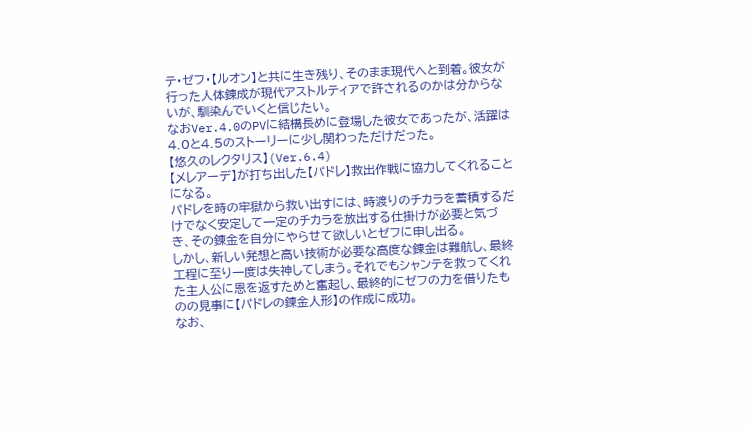テ・ゼフ・【ルオン】と共に生き残り、そのまま現代へと到着。彼女が行った人体錬成が現代アストルティアで許されるのかは分からないが、馴染んでいくと信じたい。
なおVer.4.0のPVに結構長めに登場した彼女であったが、活躍は4.0と4.5のストーリーに少し関わっただけだった。
【悠久のレクタリス】(Ver.6.4)
【メレアーデ】が打ち出した【パドレ】救出作戦に協力してくれることになる。
パドレを時の牢獄から救い出すには、時渡りのチカラを蓄積するだけでなく安定して一定のチカラを放出する仕掛けが必要と気づき、その錬金を自分にやらせて欲しいとゼフに申し出る。
しかし、新しい発想と高い技術が必要な高度な錬金は難航し、最終工程に至り一度は失神してしまう。それでもシャンテを救ってくれた主人公に恩を返すためと奮起し、最終的にゼフの力を借りたものの見事に【パドレの錬金人形】の作成に成功。
なお、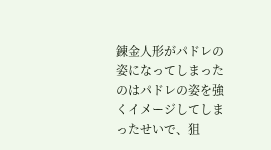錬金人形がパドレの姿になってしまったのはパドレの姿を強くイメージしてしまったせいで、狙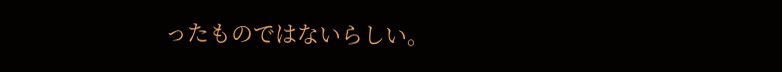ったものではないらしい。